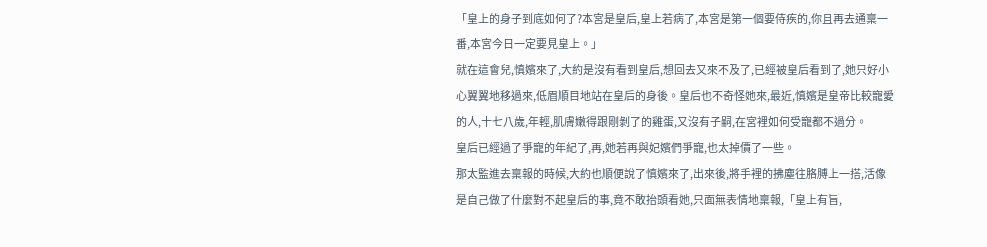「皇上的身子到底如何了?本宮是皇后,皇上若病了,本宮是第一個要侍疾的,你且再去通稟一番,本宮今日一定要見皇上。」
就在這會兒,慎嬪來了,大約是沒有看到皇后,想回去又來不及了,已經被皇后看到了,她只好小心翼翼地移過來,低眉順目地站在皇后的身後。皇后也不奇怪她來,最近,慎嬪是皇帝比較寵愛的人,十七八歲,年輕,肌膚嫩得跟剛剝了的雞蛋,又沒有子嗣,在宮裡如何受寵都不過分。
皇后已經過了爭寵的年紀了,再,她若再與妃嬪們爭寵,也太掉價了一些。
那太監進去稟報的時候,大約也順便說了慎嬪來了,出來後,將手裡的拂塵往胳膊上一搭,活像是自己做了什麼對不起皇后的事,竟不敢抬頭看她,只面無表情地稟報,「皇上有旨,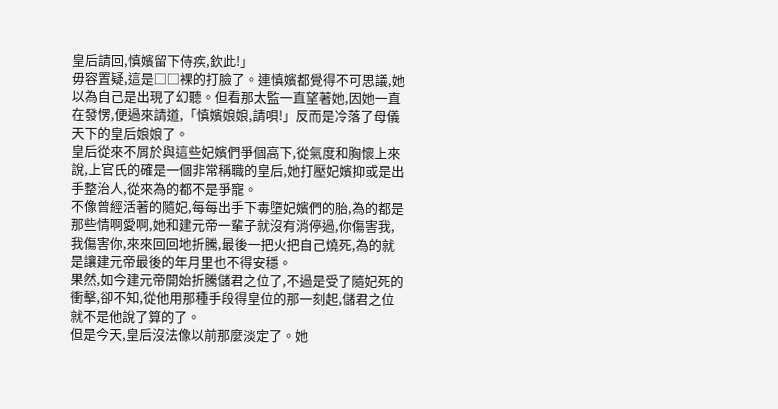皇后請回,慎嬪留下侍疾,欽此!」
毋容置疑,這是□□裸的打臉了。連慎嬪都覺得不可思議,她以為自己是出現了幻聽。但看那太監一直望著她,因她一直在發愣,便過來請道,「慎嬪娘娘,請唄!」反而是冷落了母儀天下的皇后娘娘了。
皇后從來不屑於與這些妃嬪們爭個高下,從氣度和胸懷上來說,上官氏的確是一個非常稱職的皇后,她打壓妃嬪抑或是出手整治人,從來為的都不是爭寵。
不像曾經活著的隨妃,每每出手下毒墮妃嬪們的胎,為的都是那些情啊愛啊,她和建元帝一輩子就沒有消停過,你傷害我,我傷害你,來來回回地折騰,最後一把火把自己燒死,為的就是讓建元帝最後的年月里也不得安穩。
果然,如今建元帝開始折騰儲君之位了,不過是受了隨妃死的衝擊,卻不知,從他用那種手段得皇位的那一刻起,儲君之位就不是他說了算的了。
但是今天,皇后沒法像以前那麼淡定了。她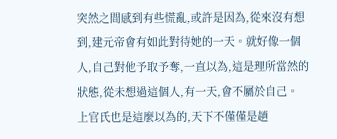突然之間感到有些慌亂,或許是因為,從來沒有想到,建元帝會有如此對待她的一天。就好像一個人,自己對他予取予奪,一直以為,這是理所當然的狀態,從未想過這個人,有一天,會不屬於自己。
上官氏也是這麼以為的,天下不僅僅是趙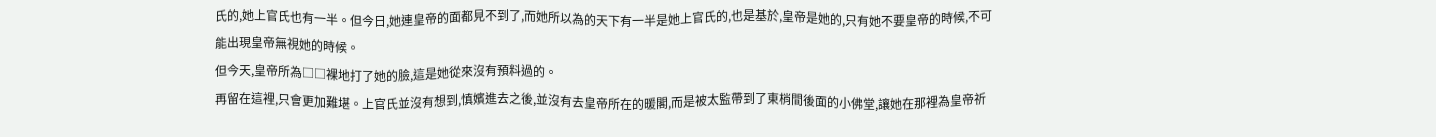氏的,她上官氏也有一半。但今日,她連皇帝的面都見不到了,而她所以為的天下有一半是她上官氏的,也是基於,皇帝是她的,只有她不要皇帝的時候,不可能出現皇帝無視她的時候。
但今天,皇帝所為□□裸地打了她的臉,這是她從來沒有預料過的。
再留在這裡,只會更加難堪。上官氏並沒有想到,慎嬪進去之後,並沒有去皇帝所在的暖閣,而是被太監帶到了東梢間後面的小佛堂,讓她在那裡為皇帝祈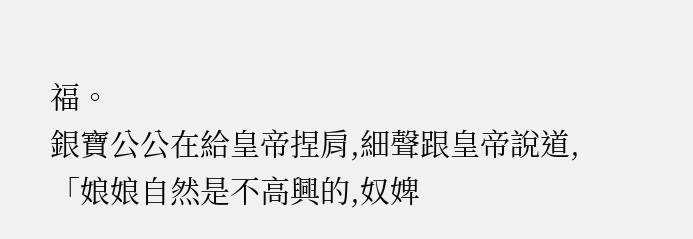福。
銀寶公公在給皇帝捏肩,細聲跟皇帝說道,「娘娘自然是不高興的,奴婢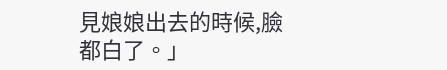見娘娘出去的時候,臉都白了。」